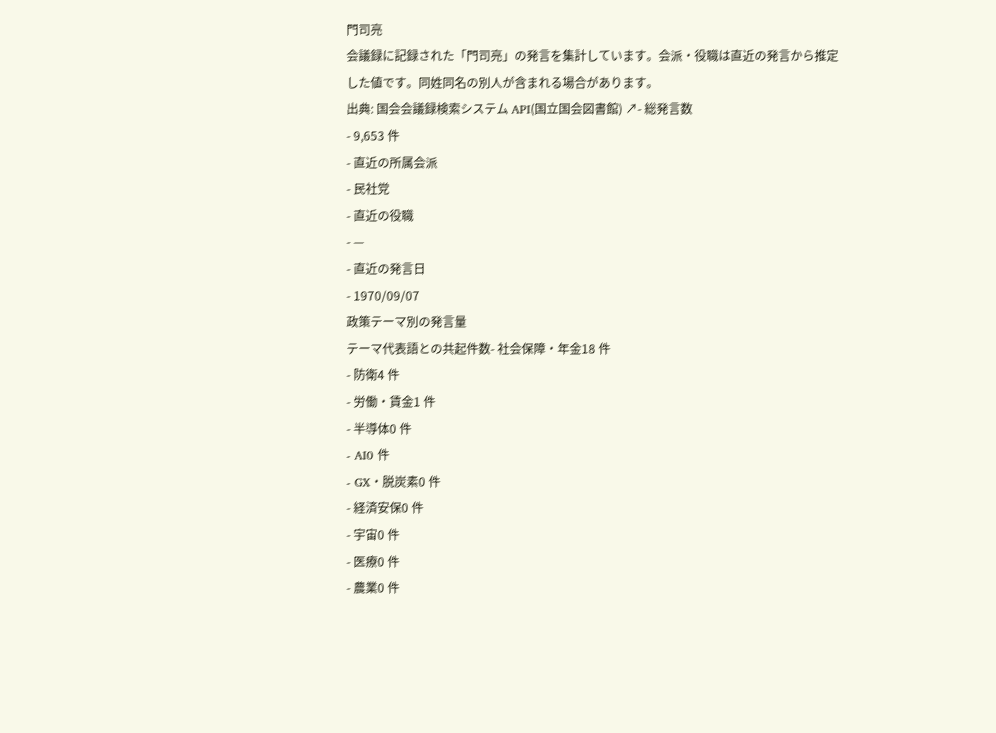門司亮
会議録に記録された「門司亮」の発言を集計しています。会派・役職は直近の発言から推定した値です。同姓同名の別人が含まれる場合があります。
出典: 国会会議録検索システム API(国立国会図書館) ↗- 総発言数
- 9,653 件
- 直近の所属会派
- 民社党
- 直近の役職
- —
- 直近の発言日
- 1970/09/07
政策テーマ別の発言量
テーマ代表語との共起件数- 社会保障・年金18 件
- 防衛4 件
- 労働・賃金1 件
- 半導体0 件
- AI0 件
- GX・脱炭素0 件
- 経済安保0 件
- 宇宙0 件
- 医療0 件
- 農業0 件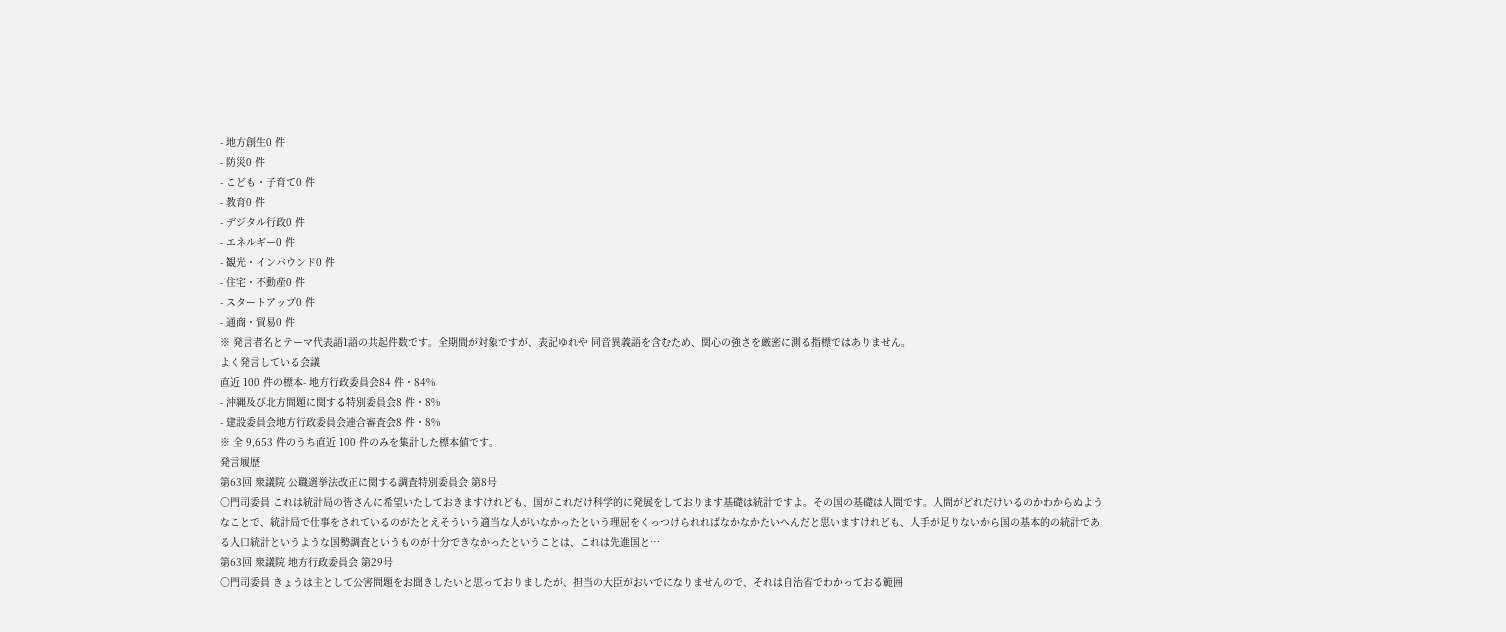- 地方創生0 件
- 防災0 件
- こども・子育て0 件
- 教育0 件
- デジタル行政0 件
- エネルギー0 件
- 観光・インバウンド0 件
- 住宅・不動産0 件
- スタートアップ0 件
- 通商・貿易0 件
※ 発言者名とテーマ代表語1語の共起件数です。全期間が対象ですが、表記ゆれや 同音異義語を含むため、関心の強さを厳密に測る指標ではありません。
よく発言している会議
直近 100 件の標本- 地方行政委員会84 件・84%
- 沖縄及び北方問題に関する特別委員会8 件・8%
- 建設委員会地方行政委員会連合審査会8 件・8%
※ 全 9,653 件のうち直近 100 件のみを集計した標本値です。
発言履歴
第63回 衆議院 公職選挙法改正に関する調査特別委員会 第8号
○門司委員 これは統計局の皆さんに希望いたしておきますけれども、国がこれだけ科学的に発展をしております基礎は統計ですよ。その国の基礎は人間です。人間がどれだけいるのかわからぬようなことで、統計局で仕事をされているのがたとえそういう適当な人がいなかったという理屈をくっつけられればなかなかたいへんだと思いますけれども、人手が足りないから国の基本的の統計である人口統計というような国勢調査というものが十分できなかったということは、これは先進国と…
第63回 衆議院 地方行政委員会 第29号
○門司委員 きょうは主として公害問題をお聞きしたいと思っておりましたが、担当の大臣がおいでになりませんので、それは自治省でわかっておる範囲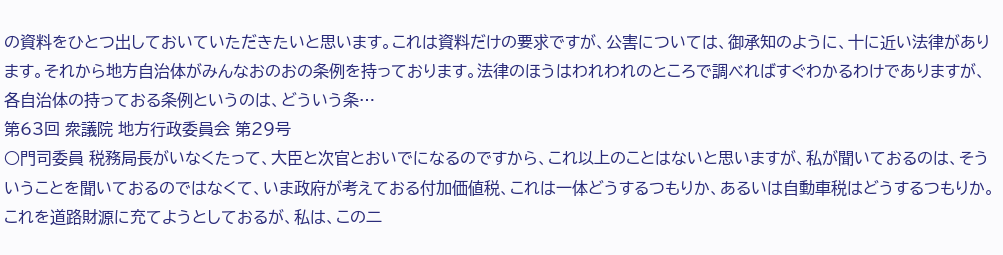の資料をひとつ出しておいていただきたいと思います。これは資料だけの要求ですが、公害については、御承知のように、十に近い法律があります。それから地方自治体がみんなおのおの条例を持っております。法律のほうはわれわれのところで調べればすぐわかるわけでありますが、各自治体の持っておる条例というのは、どういう条…
第63回 衆議院 地方行政委員会 第29号
○門司委員 税務局長がいなくたって、大臣と次官とおいでになるのですから、これ以上のことはないと思いますが、私が聞いておるのは、そういうことを聞いておるのではなくて、いま政府が考えておる付加価値税、これは一体どうするつもりか、あるいは自動車税はどうするつもりか。これを道路財源に充てようとしておるが、私は、この二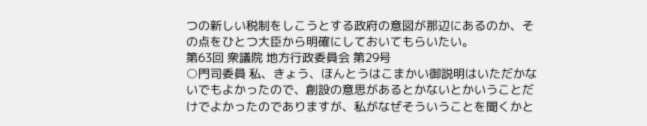つの新しい税制をしこうとする政府の意図が那辺にあるのか、その点をひとつ大臣から明確にしておいてもらいたい。
第63回 衆議院 地方行政委員会 第29号
○門司委員 私、きょう、ほんとうはこまかい御説明はいただかないでもよかったので、創設の意思があるとかないとかいうことだけでよかったのでありますが、私がなぜそういうことを聞くかと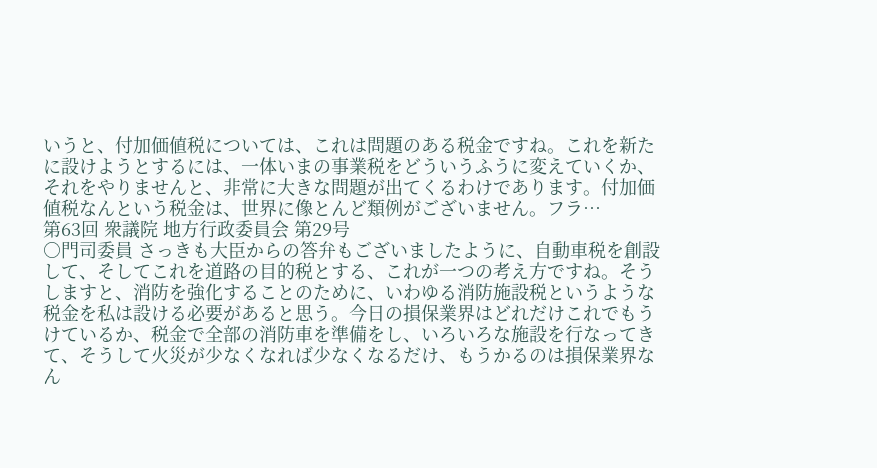いうと、付加価値税については、これは問題のある税金ですね。これを新たに設けようとするには、一体いまの事業税をどういうふうに変えていくか、それをやりませんと、非常に大きな問題が出てくるわけであります。付加価値税なんという税金は、世界に像とんど類例がございません。フラ…
第63回 衆議院 地方行政委員会 第29号
○門司委員 さっきも大臣からの答弁もございましたように、自動車税を創設して、そしてこれを道路の目的税とする、これが一つの考え方ですね。そうしますと、消防を強化することのために、いわゆる消防施設税というような税金を私は設ける必要があると思う。今日の損保業界はどれだけこれでもうけているか、税金で全部の消防車を準備をし、いろいろな施設を行なってきて、そうして火災が少なくなれば少なくなるだけ、もうかるのは損保業界なん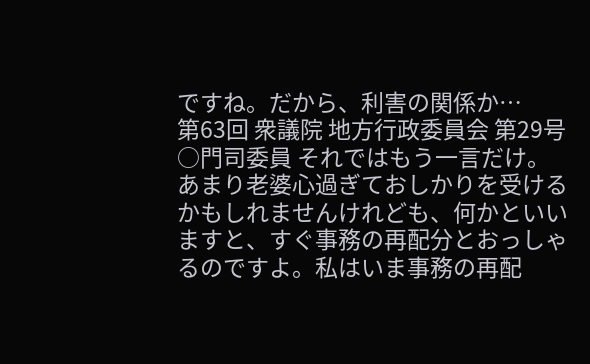ですね。だから、利害の関係か…
第63回 衆議院 地方行政委員会 第29号
○門司委員 それではもう一言だけ。あまり老婆心過ぎておしかりを受けるかもしれませんけれども、何かといいますと、すぐ事務の再配分とおっしゃるのですよ。私はいま事務の再配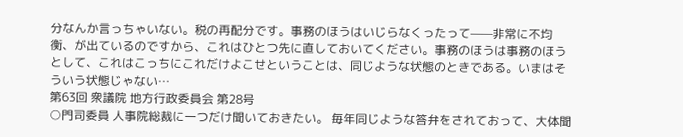分なんか言っちゃいない。税の再配分です。事務のほうはいじらなくったって——非常に不均衡、が出ているのですから、これはひとつ先に直しておいてください。事務のほうは事務のほうとして、これはこっちにこれだけよこせということは、同じような状態のときである。いまはそういう状態じゃない…
第63回 衆議院 地方行政委員会 第28号
○門司委員 人事院総裁に一つだけ聞いておきたい。 毎年同じような答弁をされておって、大体聞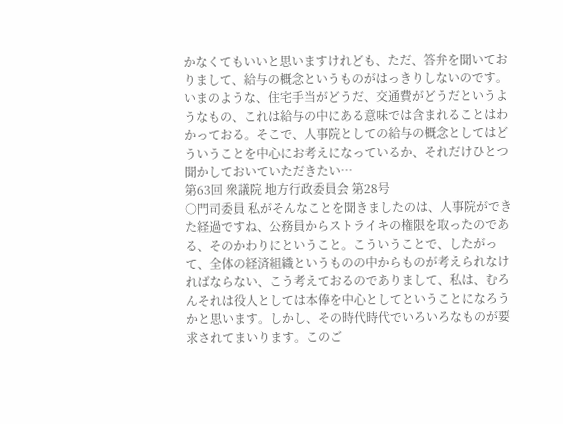かなくてもいいと思いますけれども、ただ、答弁を聞いておりまして、給与の概念というものがはっきりしないのです。いまのような、住宅手当がどうだ、交通費がどうだというようなもの、これは給与の中にある意味では含まれることはわかっておる。そこで、人事院としての給与の概念としてはどういうことを中心にお考えになっているか、それだけひとつ聞かしておいていただきたい…
第63回 衆議院 地方行政委員会 第28号
○門司委員 私がそんなことを聞きましたのは、人事院ができた経過ですね、公務員からストライキの権限を取ったのである、そのかわりにということ。こういうことで、したがって、全体の経済組織というものの中からものが考えられなければならない、こう考えておるのでありまして、私は、むろんそれは役人としては本俸を中心としてということになろうかと思います。しかし、その時代時代でいろいろなものが要求されてまいります。このご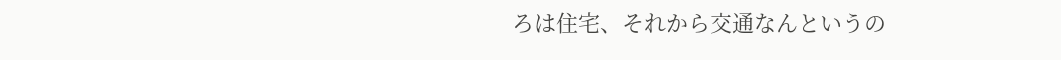ろは住宅、それから交通なんというの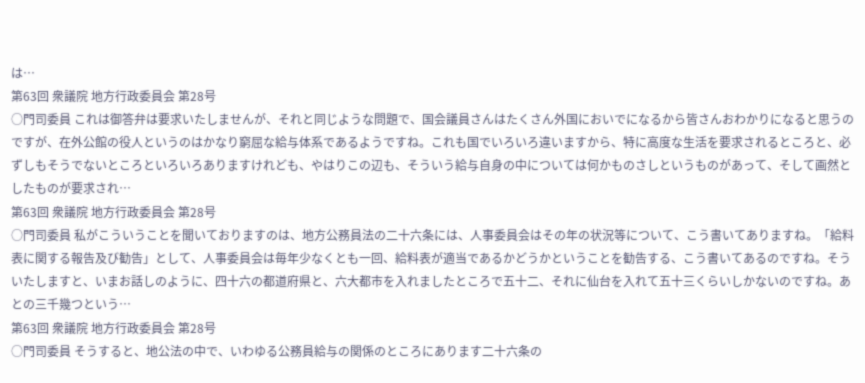は…
第63回 衆議院 地方行政委員会 第28号
○門司委員 これは御答弁は要求いたしませんが、それと同じような問題で、国会議員さんはたくさん外国においでになるから皆さんおわかりになると思うのですが、在外公館の役人というのはかなり窮屈な給与体系であるようですね。これも国でいろいろ違いますから、特に高度な生活を要求されるところと、必ずしもそうでないところといろいろありますけれども、やはりこの辺も、そういう給与自身の中については何かものさしというものがあって、そして画然としたものが要求され…
第63回 衆議院 地方行政委員会 第28号
○門司委員 私がこういうことを聞いておりますのは、地方公務員法の二十六条には、人事委員会はその年の状況等について、こう書いてありますね。「給料表に関する報告及び勧告」として、人事委員会は毎年少なくとも一回、給料表が適当であるかどうかということを勧告する、こう書いてあるのですね。そういたしますと、いまお話しのように、四十六の都道府県と、六大都市を入れましたところで五十二、それに仙台を入れて五十三くらいしかないのですね。あとの三千幾つという…
第63回 衆議院 地方行政委員会 第28号
○門司委員 そうすると、地公法の中で、いわゆる公務員給与の関係のところにあります二十六条の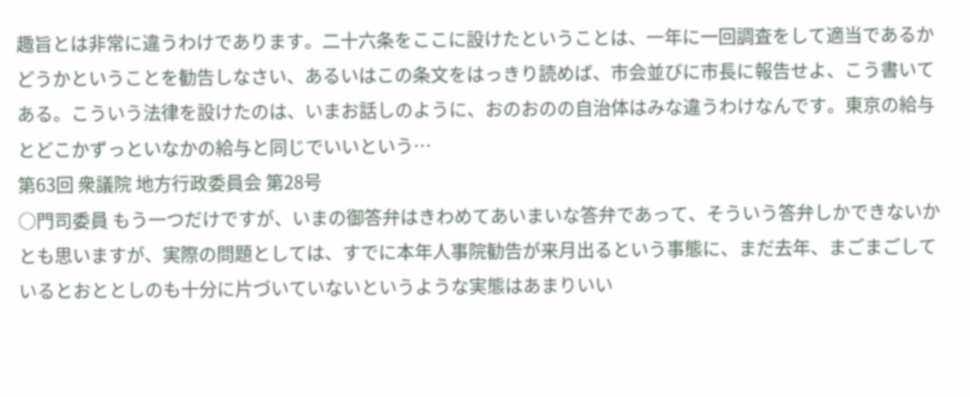趣旨とは非常に違うわけであります。二十六条をここに設けたということは、一年に一回調査をして適当であるかどうかということを勧告しなさい、あるいはこの条文をはっきり読めば、市会並びに市長に報告せよ、こう書いてある。こういう法律を設けたのは、いまお話しのように、おのおのの自治体はみな違うわけなんです。東京の給与とどこかずっといなかの給与と同じでいいという…
第63回 衆議院 地方行政委員会 第28号
○門司委員 もう一つだけですが、いまの御答弁はきわめてあいまいな答弁であって、そういう答弁しかできないかとも思いますが、実際の問題としては、すでに本年人事院勧告が来月出るという事態に、まだ去年、まごまごしているとおととしのも十分に片づいていないというような実態はあまりいい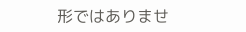形ではありませ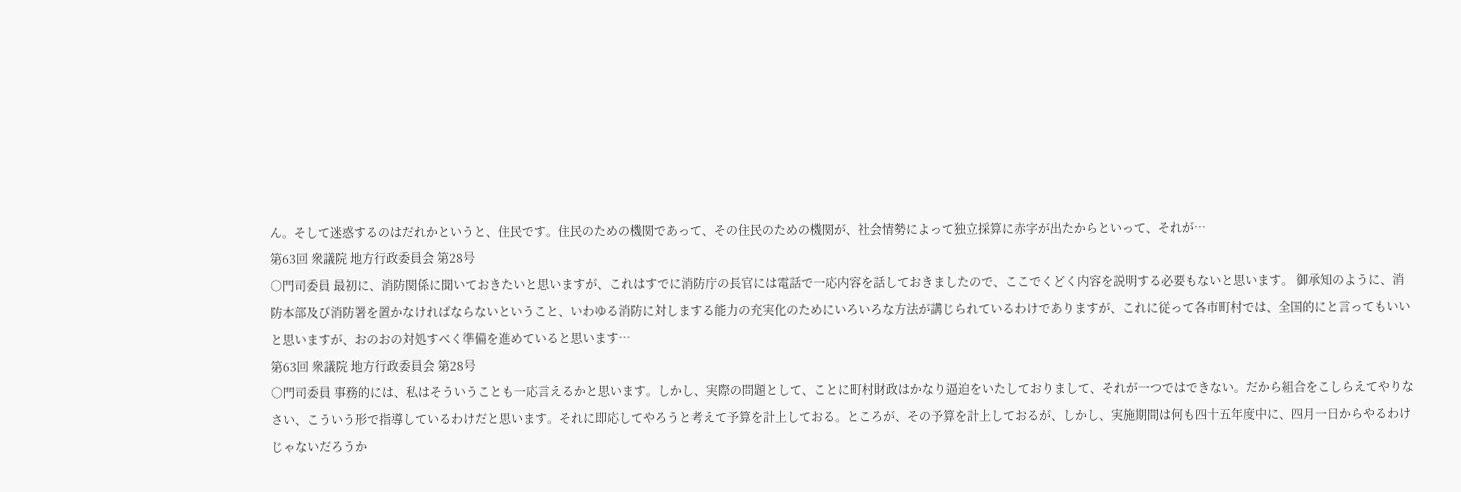ん。そして迷惑するのはだれかというと、住民です。住民のための機関であって、その住民のための機関が、社会情勢によって独立採算に赤字が出たからといって、それが…
第63回 衆議院 地方行政委員会 第28号
○門司委員 最初に、消防関係に聞いておきたいと思いますが、これはすでに消防庁の長官には電話で一応内容を話しておきましたので、ここでくどく内容を説明する必要もないと思います。 御承知のように、消防本部及び消防署を置かなければならないということ、いわゆる消防に対しまする能力の充実化のためにいろいろな方法が講じられているわけでありますが、これに従って各市町村では、全国的にと言ってもいいと思いますが、おのおの対処すべく準備を進めていると思います…
第63回 衆議院 地方行政委員会 第28号
○門司委員 事務的には、私はそういうことも一応言えるかと思います。しかし、実際の問題として、ことに町村財政はかなり逼迫をいたしておりまして、それが一つではできない。だから組合をこしらえてやりなさい、こういう形で指導しているわけだと思います。それに即応してやろうと考えて予算を計上しておる。ところが、その予算を計上しておるが、しかし、実施期間は何も四十五年度中に、四月一日からやるわけじゃないだろうか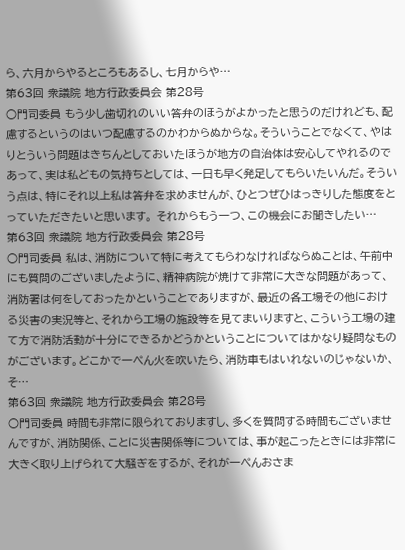ら、六月からやるところもあるし、七月からや…
第63回 衆議院 地方行政委員会 第28号
○門司委員 もう少し歯切れのいい答弁のほうがよかったと思うのだけれども、配慮するというのはいつ配慮するのかわからぬからな。そういうことでなくて、やはりとういう問題はきちんとしておいたほうが地方の自治体は安心してやれるのであって、実は私どもの気持ちとしては、一日も早く発足してもらいたいんだ。そういう点は、特にそれ以上私は答弁を求めませんが、ひとつぜひはっきりした態度をとっていただきたいと思います。 それからもう一つ、この機会にお聞きしたい…
第63回 衆議院 地方行政委員会 第28号
○門司委員 私は、消防について特に考えてもらわなければならぬことは、午前中にも質問のございましたように、精神病院が焼けて非常に大きな問題があって、消防署は何をしておったかということでありますが、最近の各工場その他における災害の実況等と、それから工場の施設等を見てまいりますと、こういう工場の建て方で消防活動が十分にできるかどうかということについてはかなり疑問なものがございます。どこかで一ぺん火を吹いたら、消防車もはいれないのじゃないか、そ…
第63回 衆議院 地方行政委員会 第28号
○門司委員 時間も非常に限られておりますし、多くを質問する時間もございませんですが、消防関係、ことに災害関係等については、事が起こったときには非常に大きく取り上げられて大騒ぎをするが、それが一ぺんおさま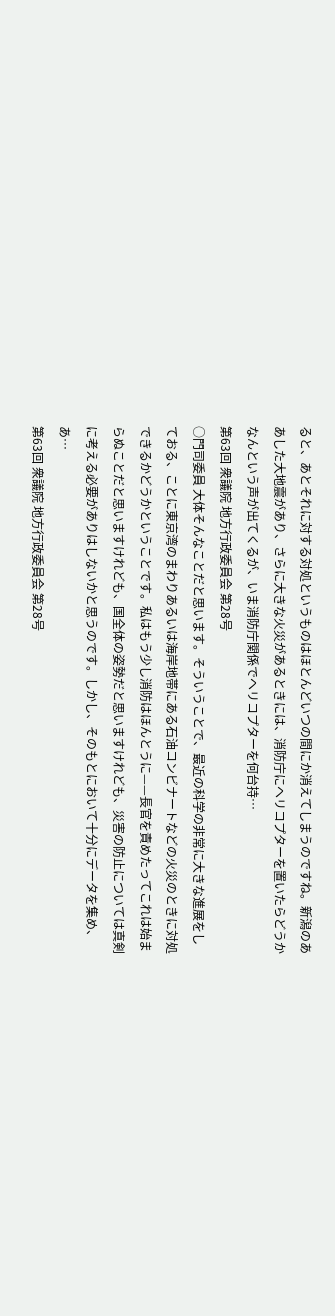ると、あとそれに対する対処というものはほとんどいつの間にか消えてしまうのですね。新潟のああした大地震があり、さらに大きな火災があるときには、消防庁にヘリコプターを置いたらどうかなんという声が出てくるが、いま消防庁関係でヘリコプターを何台持…
第63回 衆議院 地方行政委員会 第28号
○門司委員 大体そんなことだと思います。そういうことで、最近の科学の非常に大きな進展をしておる、ことに東京湾のまわりあるいは海岸地帯にある石油コンビナートなどの火災のときに対処できるかどうかということです。私はもう少し消防はほんとうに——長官を責めたってこれは始まらぬことだと思いますけれども、国全体の姿勢だと思いますけれども、災害の防止については真剣に考える必要がありはしないかと思うのです。しかし、そのもとにおいて十分にデータを集め、あ…
第63回 衆議院 地方行政委員会 第28号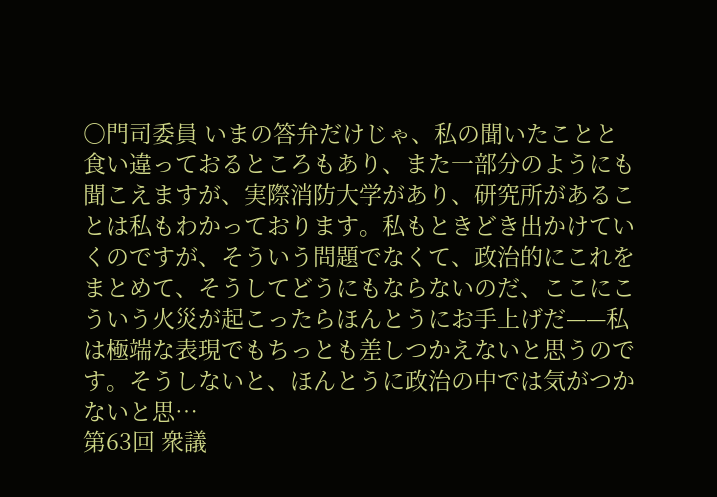○門司委員 いまの答弁だけじゃ、私の聞いたことと食い違っておるところもあり、また一部分のようにも聞こえますが、実際消防大学があり、研究所があることは私もわかっております。私もときどき出かけていくのですが、そういう問題でなくて、政治的にこれをまとめて、そうしてどうにもならないのだ、ここにこういう火災が起こったらほんとうにお手上げだ——私は極端な表現でもちっとも差しつかえないと思うのです。そうしないと、ほんとうに政治の中では気がつかないと思…
第63回 衆議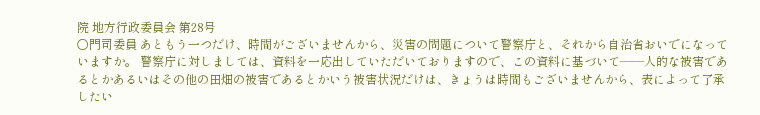院 地方行政委員会 第28号
○門司委員 あともう一つだけ、時間がございませんから、災害の問題について警察庁と、それから自治省おいでになっていますか。 警察庁に対しましては、資料を一応出していただいておりますので、この資料に基づいて——人的な被害であるとかあるいはその他の田畑の被害であるとかいう被害状況だけは、きょうは時間もございませんから、表によって了承したい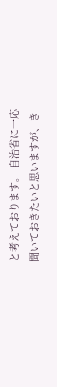と考えております。 自治省に一応聞いておきたいと思いますが、き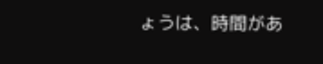ょうは、時間があ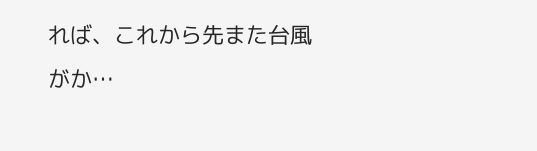れば、これから先また台風がか…